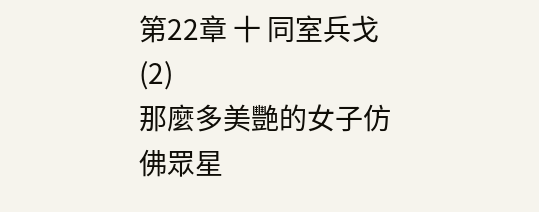第22章 十 同室兵戈(2)
那麼多美艷的女子仿佛眾星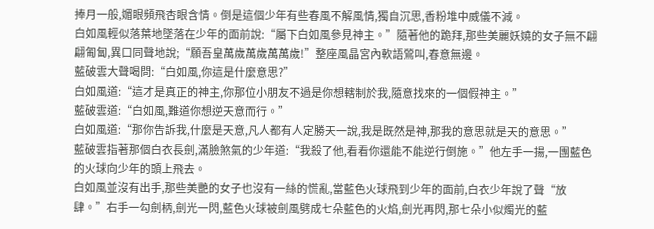捧月一般,媚眼頻飛杏眼含情。倒是這個少年有些春風不解風情,獨自沉思,香粉堆中威儀不減。
白如風輕似落葉地墜落在少年的面前說:“屬下白如風參見神主。”隨著他的跪拜,那些美麗妖嬈的女子無不翩翩匍匐,異口同聲地說;“願吾皇萬歲萬歲萬萬歲!”整座風晶宮內軟語鶯叫,春意無邊。
藍破雲大聲喝問:“白如風,你這是什麼意思?”
白如風道:“這才是真正的神主,你那位小朋友不過是你想轄制於我,隨意找來的一個假神主。”
藍破雲道:“白如風,難道你想逆天意而行。”
白如風道:“那你告訴我,什麼是天意,凡人都有人定勝天一說,我是既然是神,那我的意思就是天的意思。”
藍破雲指著那個白衣長劍,滿臉煞氣的少年道:“我殺了他,看看你還能不能逆行倒施。”他左手一揚,一團藍色的火球向少年的頭上飛去。
白如風並沒有出手,那些美艷的女子也沒有一絲的慌亂,當藍色火球飛到少年的面前,白衣少年說了聲“放肆。”右手一勾劍柄,劍光一閃,藍色火球被劍風劈成七朵藍色的火焰,劍光再閃,那七朵小似燭光的藍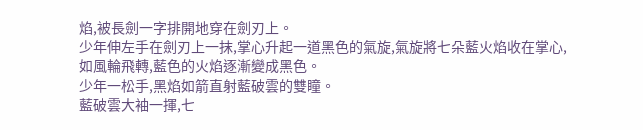焰,被長劍一字排開地穿在劍刃上。
少年伸左手在劍刃上一抹,掌心升起一道黑色的氣旋,氣旋將七朵藍火焰收在掌心,如風輪飛轉,藍色的火焰逐漸變成黑色。
少年一松手,黑焰如箭直射藍破雲的雙瞳。
藍破雲大袖一揮,七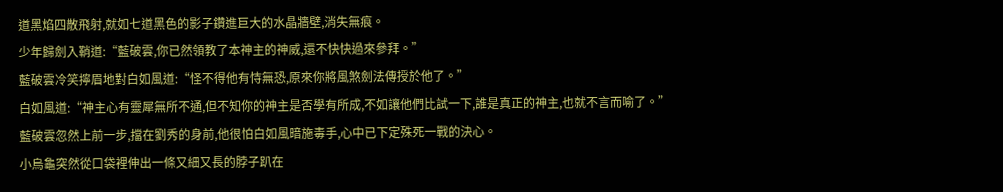道黑焰四散飛射,就如七道黑色的影子鑽進巨大的水晶牆壁,消失無痕。
少年歸劍入鞘道:“藍破雲,你已然領教了本神主的神威,還不快快過來參拜。”
藍破雲冷笑擰眉地對白如風道:“怪不得他有恃無恐,原來你將風煞劍法傳授於他了。”
白如風道:“神主心有靈犀無所不通,但不知你的神主是否學有所成,不如讓他們比試一下,誰是真正的神主,也就不言而喻了。”
藍破雲忽然上前一步,擋在劉秀的身前,他很怕白如風暗施毒手,心中已下定殊死一戰的決心。
小烏龜突然從口袋裡伸出一條又細又長的脖子趴在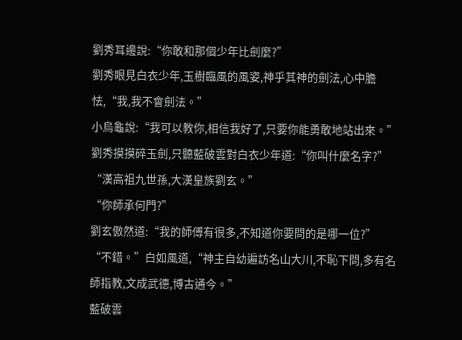劉秀耳邊說:“你敢和那個少年比劍麼?”
劉秀眼見白衣少年,玉樹臨風的風姿,神乎其神的劍法,心中膽怯,“我,我不會劍法。”
小烏龜說:“我可以教你,相信我好了,只要你能勇敢地站出來。”
劉秀摸摸碎玉劍,只聽藍破雲對白衣少年道:“你叫什麼名字?”
“漢高祖九世孫,大漢皇族劉玄。”
“你師承何門?”
劉玄傲然道:“我的師傅有很多,不知道你要問的是哪一位?”
“不錯。”白如風道,“神主自幼遍訪名山大川,不恥下問,多有名師指教,文成武德,博古通今。”
藍破雲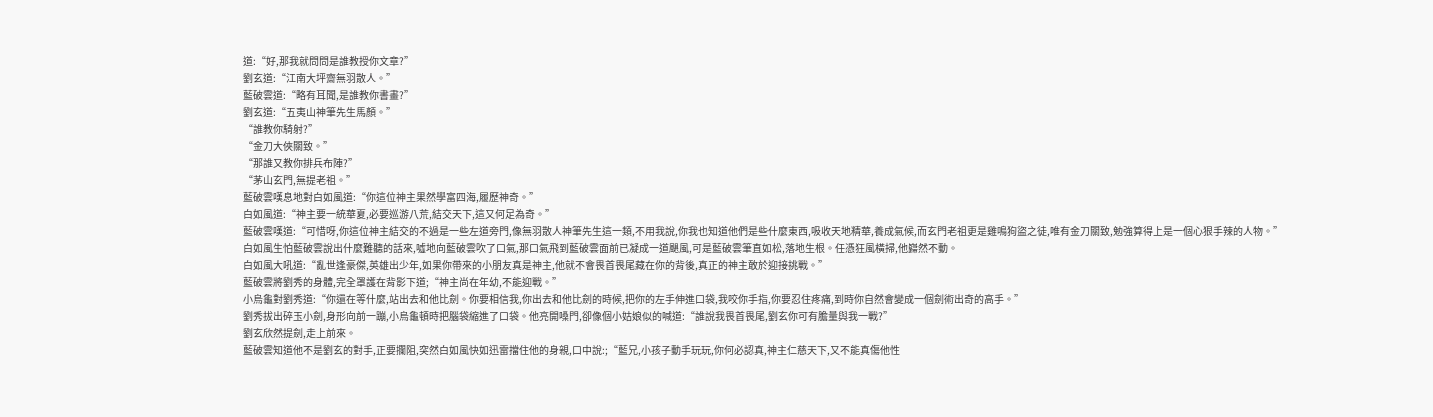道:“好,那我就問問是誰教授你文章?”
劉玄道:“江南大坪齋無羽散人。”
藍破雲道:“略有耳聞,是誰教你書畫?”
劉玄道:“五夷山神筆先生馬顏。”
“誰教你騎射?”
“金刀大俠關致。”
“那誰又教你排兵布陣?”
“茅山玄門,無提老祖。”
藍破雲嘆息地對白如風道:“你這位神主果然學富四海,履歷神奇。”
白如風道:“神主要一統華夏,必要巡游八荒,結交天下,這又何足為奇。”
藍破雲嘆道:“可惜呀,你這位神主結交的不過是一些左道旁門,像無羽散人神筆先生這一類,不用我說,你我也知道他們是些什麼東西,吸收天地精華,養成氣候,而玄門老祖更是雞鳴狗盜之徒,唯有金刀關致,勉強算得上是一個心狠手辣的人物。”
白如風生怕藍破雲說出什麼難聽的話來,噓地向藍破雲吹了口氣,那口氣飛到藍破雲面前已凝成一道颶風,可是藍破雲筆直如松,落地生根。任憑狂風橫掃,他巋然不動。
白如風大吼道:“亂世逢豪傑,英雄出少年,如果你帶來的小朋友真是神主,他就不會畏首畏尾藏在你的背後,真正的神主敢於迎接挑戰。”
藍破雲將劉秀的身體,完全罩護在背影下道;“神主尚在年幼,不能迎戰。”
小烏龜對劉秀道:“你還在等什麼,站出去和他比劍。你要相信我,你出去和他比劍的時候,把你的左手伸進口袋,我咬你手指,你要忍住疼痛,到時你自然會變成一個劍術出奇的高手。”
劉秀拔出碎玉小劍,身形向前一蹦,小烏龜頓時把腦袋縮進了口袋。他亮開嗓門,卻像個小姑娘似的喊道:“誰說我畏首畏尾,劉玄你可有膽量與我一戰?”
劉玄欣然提劍,走上前來。
藍破雲知道他不是劉玄的對手,正要攔阻,突然白如風快如迅雷擋住他的身親,口中說:;“藍兄,小孩子動手玩玩,你何必認真,神主仁慈天下,又不能真傷他性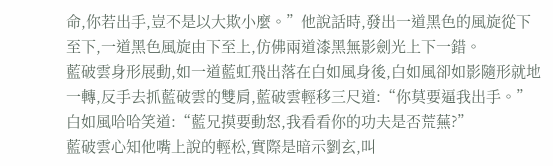命,你若出手,豈不是以大欺小麼。”他說話時,發出一道黑色的風旋從下至下,一道黑色風旋由下至上,仿佛兩道漆黑無影劍光上下一錯。
藍破雲身形展動,如一道藍虹飛出落在白如風身後,白如風卻如影隨形就地一轉,反手去抓藍破雲的雙肩,藍破雲輕移三尺道:“你莫要逼我出手。”
白如風哈哈笑道:“藍兄摸要動怒,我看看你的功夫是否荒蕪?”
藍破雲心知他嘴上說的輕松,實際是暗示劉玄,叫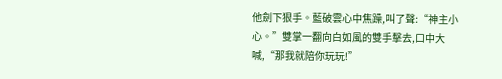他劍下狠手。藍破雲心中焦躁,叫了聲:“神主小心。”雙掌一翻向白如風的雙手擊去,口中大喊,“那我就陪你玩玩!”